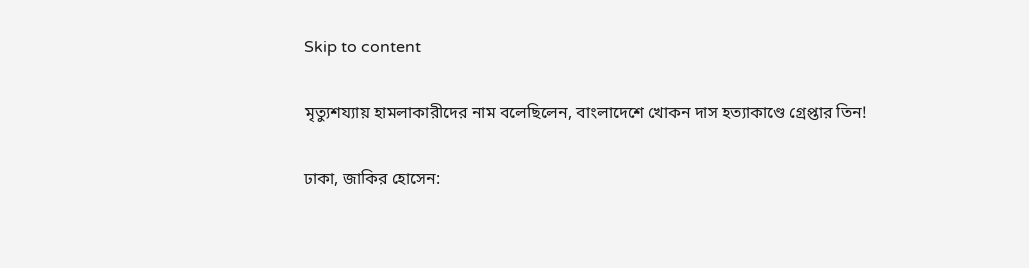Skip to content

মৃত্যুশয্যায় হামলাকারীদের নাম বলেছিলেন, বাংলাদেশে খোকন দাস হত্যাকাণ্ডে গ্রেপ্তার তিন!

ঢাকা, জাকির হোসেন: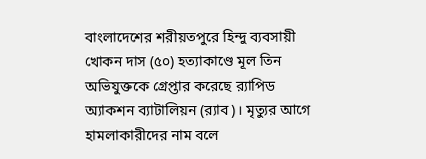বাংলাদেশের শরীয়তপুরে হিন্দু ব্যবসায়ী খোকন দাস (৫০) হত্যাকাণ্ডে মূল তিন অভিযুক্তকে গ্রেপ্তার করেছে র‍্যাপিড অ্যাকশন ব্যাটালিয়ন (র‍্যাব)। মৃত্যুর আগে হামলাকারীদের নাম বলে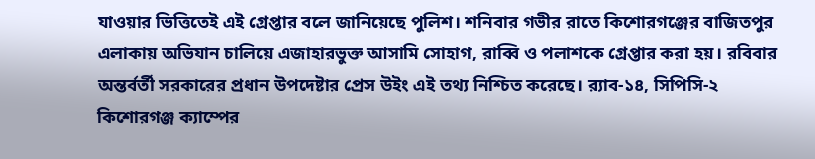যাওয়ার ভিত্তিতেই এই গ্রেপ্তার বলে জানিয়েছে পুলিশ। শনিবার গভীর রাতে কিশোরগঞ্জের বাজিতপুর এলাকায় অভিযান চালিয়ে এজাহারভুক্ত আসামি সোহাগ, রাব্বি ও পলাশকে গ্রেপ্তার করা হয়। রবিবার অন্তর্বর্তী সরকারের প্রধান উপদেষ্টার প্রেস উইং এই তথ্য নিশ্চিত করেছে। র‍্যাব-১৪, সিপিসি-২ কিশোরগঞ্জ ক্যাম্পের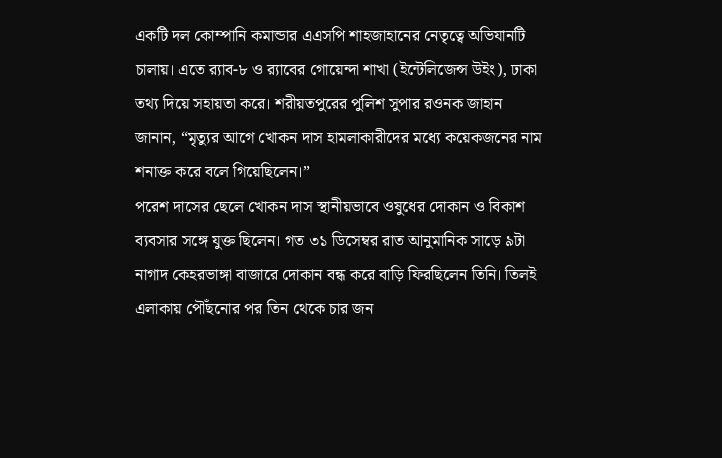একটি দল কোম্পানি কমান্ডার এএসপি শাহজাহানের নেতৃত্বে অভিযানটি চালায়। এতে র‍্যাব-৮ ও র‍্যাবের গোয়েন্দা শাখা (ইন্টেলিজেন্স উইং), ঢাকা তথ্য দিয়ে সহায়তা করে। শরীয়তপুরের পুলিশ সুপার রওনক জাহান জানান, “মৃত্যুর আগে খোকন দাস হামলাকারীদের মধ্যে কয়েকজনের নাম শনাক্ত করে বলে গিয়েছিলেন।”
পরেশ দাসের ছেলে খোকন দাস স্থানীয়ভাবে ওষুধের দোকান ও বিকাশ ব্যবসার সঙ্গে যুক্ত ছিলেন। গত ৩১ ডিসেম্বর রাত আনুমানিক সাড়ে ৯টা নাগাদ কেহরভাঙ্গা বাজারে দোকান বন্ধ করে বাড়ি ফিরছিলেন তিনি। তিলই এলাকায় পৌঁছনোর পর তিন থেকে চার জন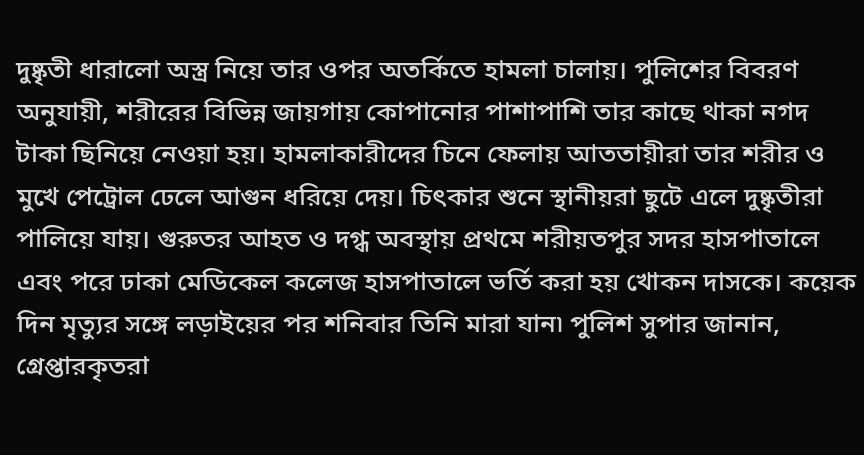দুষ্কৃতী ধারালো অস্ত্র নিয়ে তার ওপর অতর্কিতে হামলা চালায়। পুলিশের বিবরণ অনুযায়ী, শরীরের বিভিন্ন জায়গায় কোপানোর পাশাপাশি তার কাছে থাকা নগদ টাকা ছিনিয়ে নেওয়া হয়। হামলাকারীদের চিনে ফেলায় আততায়ীরা তার শরীর ও মুখে পেট্রোল ঢেলে আগুন ধরিয়ে দেয়। চিৎকার শুনে স্থানীয়রা ছুটে এলে দুষ্কৃতীরা পালিয়ে যায়। গুরুতর আহত ও দগ্ধ অবস্থায় প্রথমে শরীয়তপুর সদর হাসপাতালে এবং পরে ঢাকা মেডিকেল কলেজ হাসপাতালে ভর্তি করা হয় খোকন দাসকে। কয়েক দিন মৃত্যুর সঙ্গে লড়াইয়ের পর শনিবার তিনি মারা যান৷ পুলিশ সুপার জানান, গ্রেপ্তারকৃতরা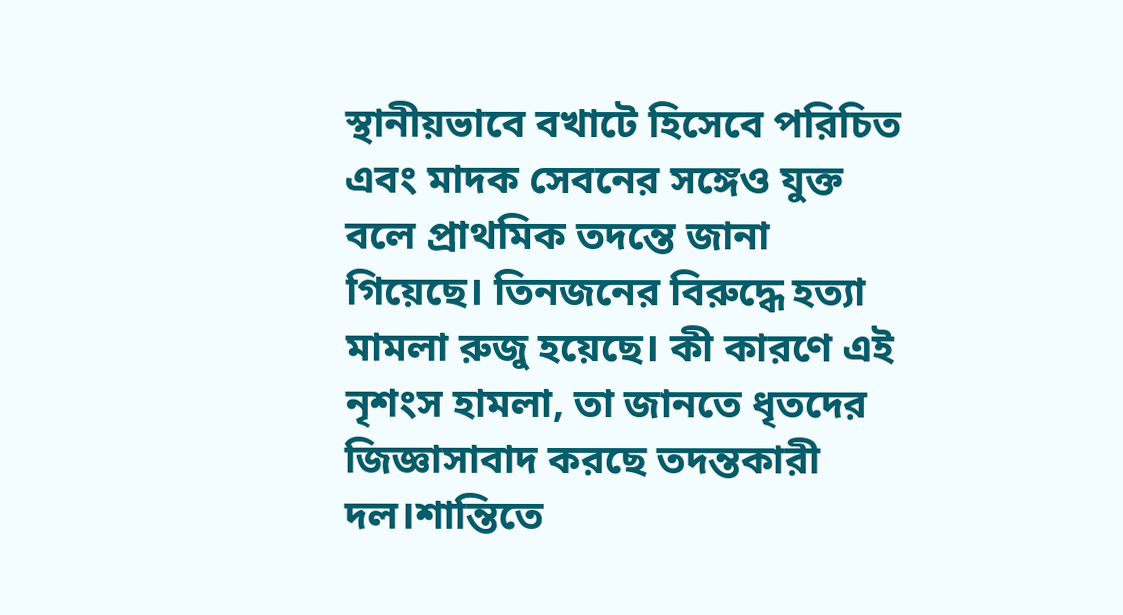স্থানীয়ভাবে বখাটে হিসেবে পরিচিত এবং মাদক সেবনের সঙ্গেও যুক্ত বলে প্রাথমিক তদন্তে জানা গিয়েছে। তিনজনের বিরুদ্ধে হত্যা মামলা রুজু হয়েছে। কী কারণে এই নৃশংস হামলা, তা জানতে ধৃতদের জিজ্ঞাসাবাদ করছে তদন্তকারী দল।শান্তিতে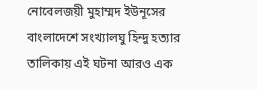নোবেলজয়ী মুহাম্মদ ইউনূসের বাংলাদেশে সংখ্যালঘু হিন্দু হত্যার তালিকায় এই ঘটনা আরও এক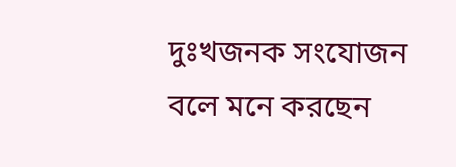দুঃখজনক সংযোজন বলে মনে করছেন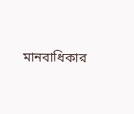মানবাধিকার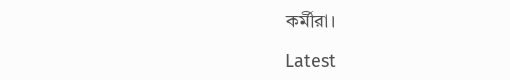কর্মীরা।

Latest